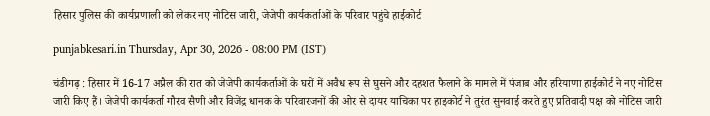हिसार पुलिस की कार्यप्रणाली को लेकर नए नोटिस जारी, जेजेपी कार्यकर्ताओं के परिवार पहुंचे हाईकोर्ट

punjabkesari.in Thursday, Apr 30, 2026 - 08:00 PM (IST)

चंडीगढ़ : हिसार में 16-17 अप्रैल की रात को जेजेपी कार्यकर्ताओं के घरों में अवैध रूप से घुसने और दहशत फैलाने के मामले में पंजाब और हरियाणा हाईकोर्ट ने नए नोटिस जारी किए हैं। जेजेपी कार्यकर्ता गौरव सैणी और विजेंद्र धानक के परिवारजनों की ओर से दायर याचिका पर हाइकोर्ट ने तुरंत सुनवाई करते हुए प्रतिवादी पक्ष को नोटिस जारी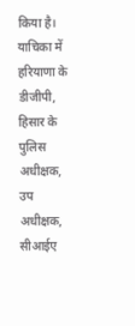किया है। याचिका में हरियाणा के डीजीपी, हिसार के पुलिस अधीक्षक, उप अधीक्षक, सीआईए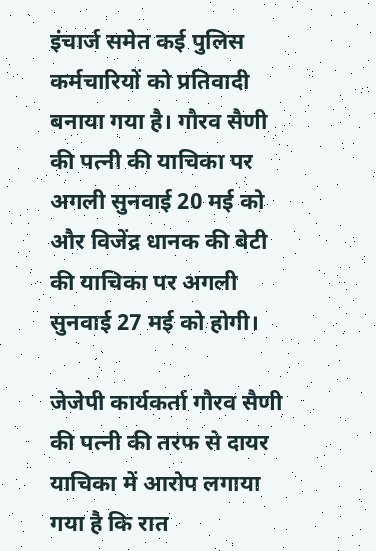इंचार्ज समेत कई पुलिस कर्मचारियों को प्रतिवादी बनाया गया है। गौरव सैणी की पत्नी की याचिका पर अगली सुनवाई 20 मई को और विजेंद्र धानक की बेटी की याचिका पर अगली सुनवाई 27 मई को होगी।

जेजेपी कार्यकर्ता गौरव सैणी की पत्नी की तरफ से दायर याचिका में आरोप लगाया गया है कि रात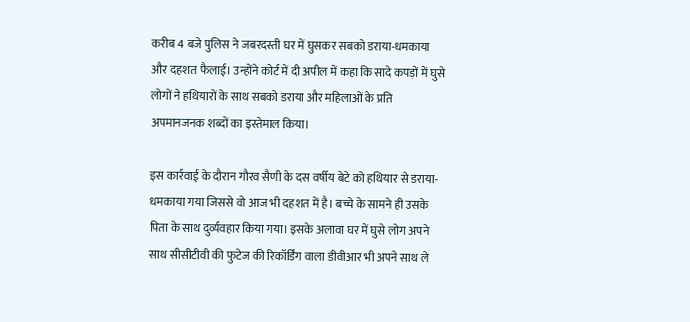करीब 4 बजे पुलिस ने जबरदस्ती घर में घुसकर सबको डराया-धमकाया और दहशत फैलाई। उन्होंने कोर्ट में दी अपील में कहा कि सादे कपड़ों में घुसे लोगों ने हथियारों के साथ सबको डराया और महिलाओं के प्रति अपमानजनक शब्दों का इस्तेमाल किया।

इस कार्रवाई के दौरान गौरव सैणी के दस वर्षीय बेटे को हथियार से डराया-धमकाया गया जिससे वो आज भी दहशत में है। बच्चे के सामने ही उसके पिता के साथ दुर्व्यवहार किया गया। इसके अलावा घर में घुसे लोग अपने साथ सीसीटीवी की फुटेज की रिकॉर्डिंग वाला डीवीआर भी अपने साथ ले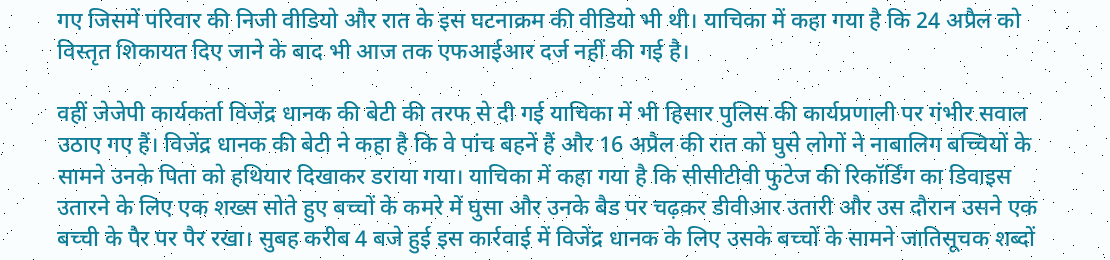गए जिसमें परिवार की निजी वीडियो और रात के इस घटनाक्रम की वीडियो भी थी। याचिका में कहा गया है कि 24 अप्रैल को विस्तृत शिकायत दिए जाने के बाद भी आज तक एफआईआर दर्ज नहीं की गई है।

वहीं जेजेपी कार्यकर्ता विजेंद्र धानक की बेटी की तरफ से दी गई याचिका में भी हिसार पुलिस की कार्यप्रणाली पर गंभीर सवाल उठाए गए हैं। विजेंद्र धानक की बेटी ने कहा है कि वे पांच बहनें हैं और 16 अप्रैल की रात को घुसे लोगों ने नाबालिग बच्चियों के सामने उनके पिता को हथियार दिखाकर डराया गया। याचिका में कहा गया है कि सीसीटीवी फुटेज की रिकॉर्डिंग का डिवाइस उतारने के लिए एक शख्स सोते हुए बच्चों के कमरे में घुसा और उनके बैड पर चढ़कर डीवीआर उतारी और उस दौरान उसने एक बच्ची के पैर पर पैर रखा। सुबह करीब 4 बजे हुई इस कार्रवाई में विजेंद्र धानक के लिए उसके बच्चों के सामने जातिसूचक शब्दों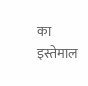का इस्तेमाल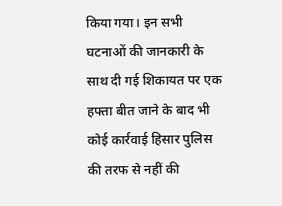किया गया। इन सभी घटनाओं की जानकारी के साथ दी गई शिकायत पर एक हफ्ता बीत जाने के बाद भी कोई कार्रवाई हिसार पुलिस की तरफ से नहीं की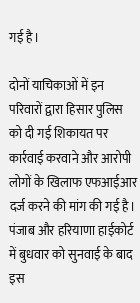गई है।

दोनों याचिकाओं में इन परिवारों द्वारा हिसार पुलिस को दी गई शिकायत पर कार्रवाई करवाने और आरोपी लोगों के खिलाफ एफआईआर दर्ज करने की मांग की गई है। पंजाब और हरियाणा हाईकोर्ट में बुधवार को सुनवाई के बाद इस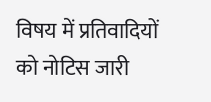विषय में प्रतिवादियों को नोटिस जारी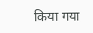किया गया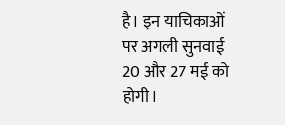है। इन याचिकाओं पर अगली सुनवाई 20 और 27 मई को होगी।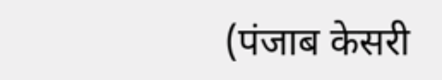(पंजाब केसरी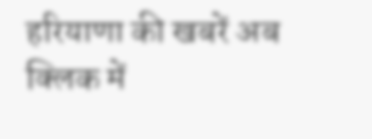हरियाणा की खबरें अब क्लिक में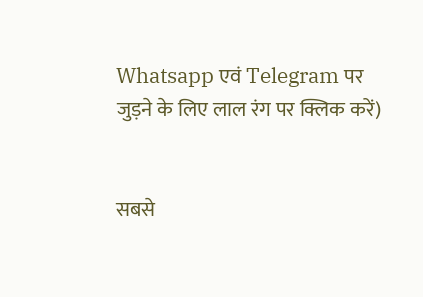Whatsapp एवं Telegram पर जुड़ने के लिए लाल रंग पर क्लिक करें)


सबसे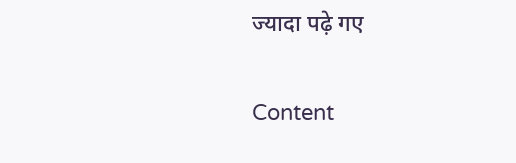ज्यादा पढ़े गए

Content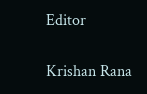Editor

Krishan Rana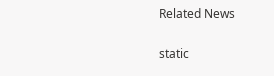Related News

static